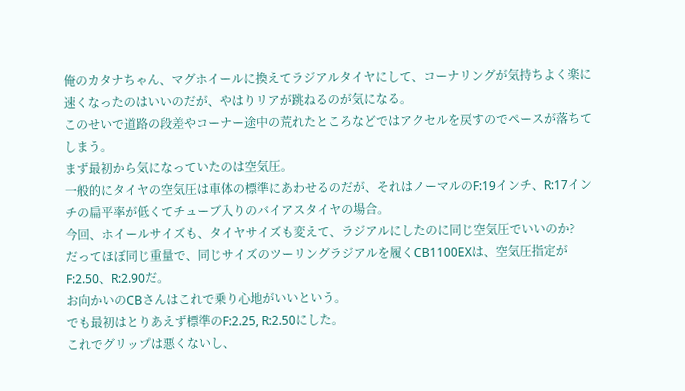俺のカタナちゃん、マグホイールに換えてラジアルタイヤにして、コーナリングが気持ちよく楽に速くなったのはいいのだが、やはりリアが跳ねるのが気になる。
このせいで道路の段差やコーナー途中の荒れたところなどではアクセルを戻すのでペースが落ちてしまう。
まず最初から気になっていたのは空気圧。
一般的にタイヤの空気圧は車体の標準にあわせるのだが、それはノーマルのF:19インチ、R:17インチの扁平率が低くてチューブ入りのバイアスタイヤの場合。
今回、ホイールサイズも、タイヤサイズも変えて、ラジアルにしたのに同じ空気圧でいいのか?
だってほぼ同じ重量で、同じサイズのツーリングラジアルを履くCB1100EXは、空気圧指定がF:2.50、R:2.90だ。
お向かいのCBさんはこれで乗り心地がいいという。
でも最初はとりあえず標準のF:2.25, R:2.50にした。
これでグリップは悪くないし、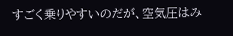すごく乗りやすいのだが、空気圧はみ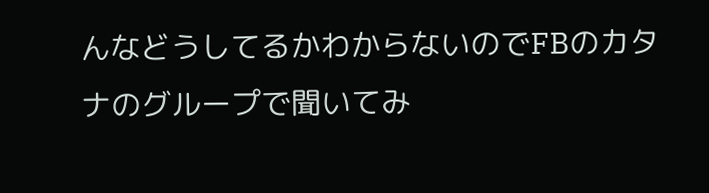んなどうしてるかわからないのでFBのカタナのグループで聞いてみ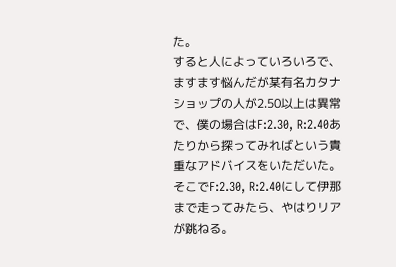た。
すると人によっていろいろで、ますます悩んだが某有名カタナショップの人が2.50以上は異常で、僕の場合はF:2.30, R:2.40あたりから探ってみればという貴重なアドバイスをいただいた。
そこでF:2.30, R:2.40にして伊那まで走ってみたら、やはりリアが跳ねる。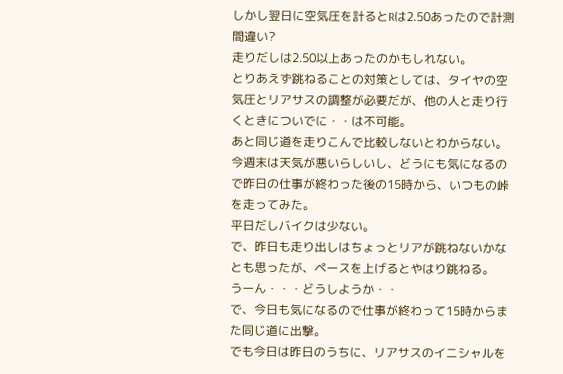しかし翌日に空気圧を計るとRは2.50あったので計測間違い?
走りだしは2.50以上あったのかもしれない。
とりあえず跳ねることの対策としては、タイヤの空気圧とリアサスの調整が必要だが、他の人と走り行くときについでに・・は不可能。
あと同じ道を走りこんで比較しないとわからない。
今週末は天気が悪いらしいし、どうにも気になるので昨日の仕事が終わった後の15時から、いつもの峠を走ってみた。
平日だしバイクは少ない。
で、昨日も走り出しはちょっとリアが跳ねないかなとも思ったが、ペースを上げるとやはり跳ねる。
うーん・・・どうしようか・・
で、今日も気になるので仕事が終わって15時からまた同じ道に出撃。
でも今日は昨日のうちに、リアサスのイニシャルを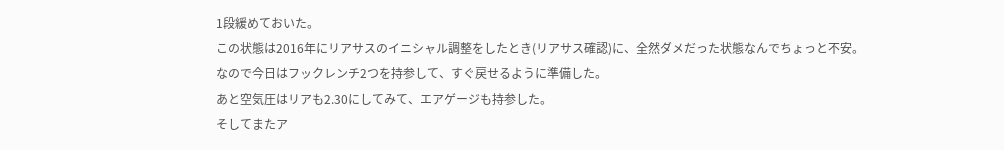1段緩めておいた。
この状態は2016年にリアサスのイニシャル調整をしたとき(リアサス確認)に、全然ダメだった状態なんでちょっと不安。
なので今日はフックレンチ2つを持参して、すぐ戻せるように準備した。
あと空気圧はリアも2.30にしてみて、エアゲージも持参した。
そしてまたア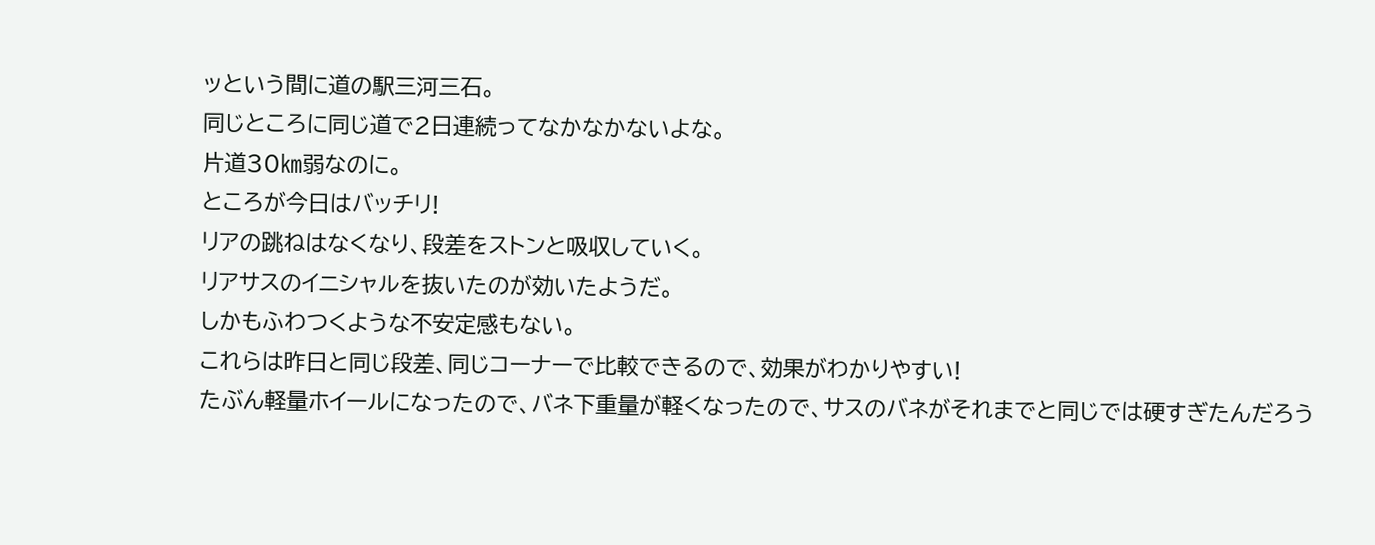ッという間に道の駅三河三石。
同じところに同じ道で2日連続ってなかなかないよな。
片道30㎞弱なのに。
ところが今日はバッチリ!
リアの跳ねはなくなり、段差をストンと吸収していく。
リアサスのイニシャルを抜いたのが効いたようだ。
しかもふわつくような不安定感もない。
これらは昨日と同じ段差、同じコーナーで比較できるので、効果がわかりやすい!
たぶん軽量ホイールになったので、バネ下重量が軽くなったので、サスのバネがそれまでと同じでは硬すぎたんだろう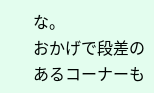な。
おかげで段差のあるコーナーも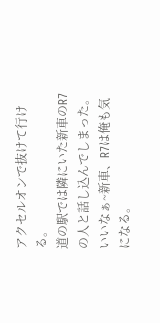アクセルオンで抜けて行ける。
道の駅では隣にいた新車のR7の人と話し込んでしまった。
いいなぁ~新車、R7は俺も気になる。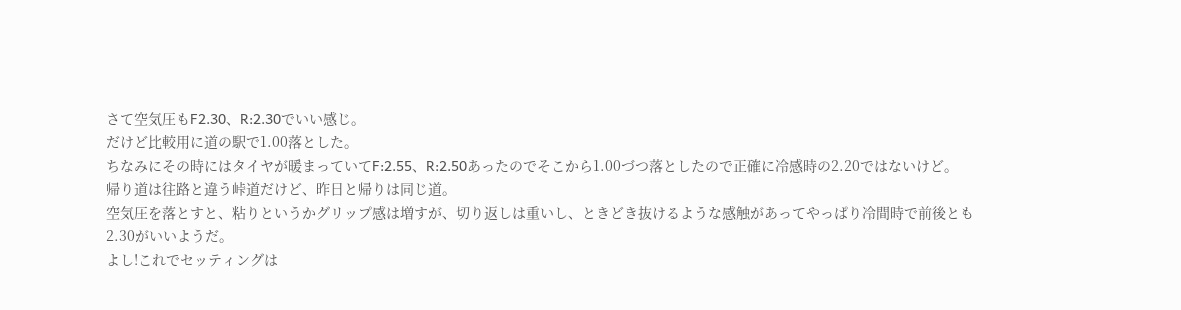さて空気圧もF2.30、R:2.30でいい感じ。
だけど比較用に道の駅で1.00落とした。
ちなみにその時にはタイヤが暖まっていてF:2.55、R:2.50あったのでそこから1.00づつ落としたので正確に冷感時の2.20ではないけど。
帰り道は往路と違う峠道だけど、昨日と帰りは同じ道。
空気圧を落とすと、粘りというかグリップ感は増すが、切り返しは重いし、ときどき抜けるような感触があってやっぱり冷間時で前後とも2.30がいいようだ。
よし!これでセッティングは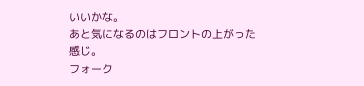いいかな。
あと気になるのはフロントの上がった感じ。
フォーク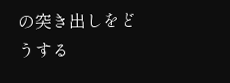の突き出しをどうする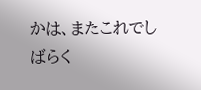かは、またこれでしばらく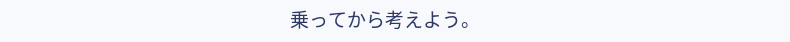乗ってから考えよう。